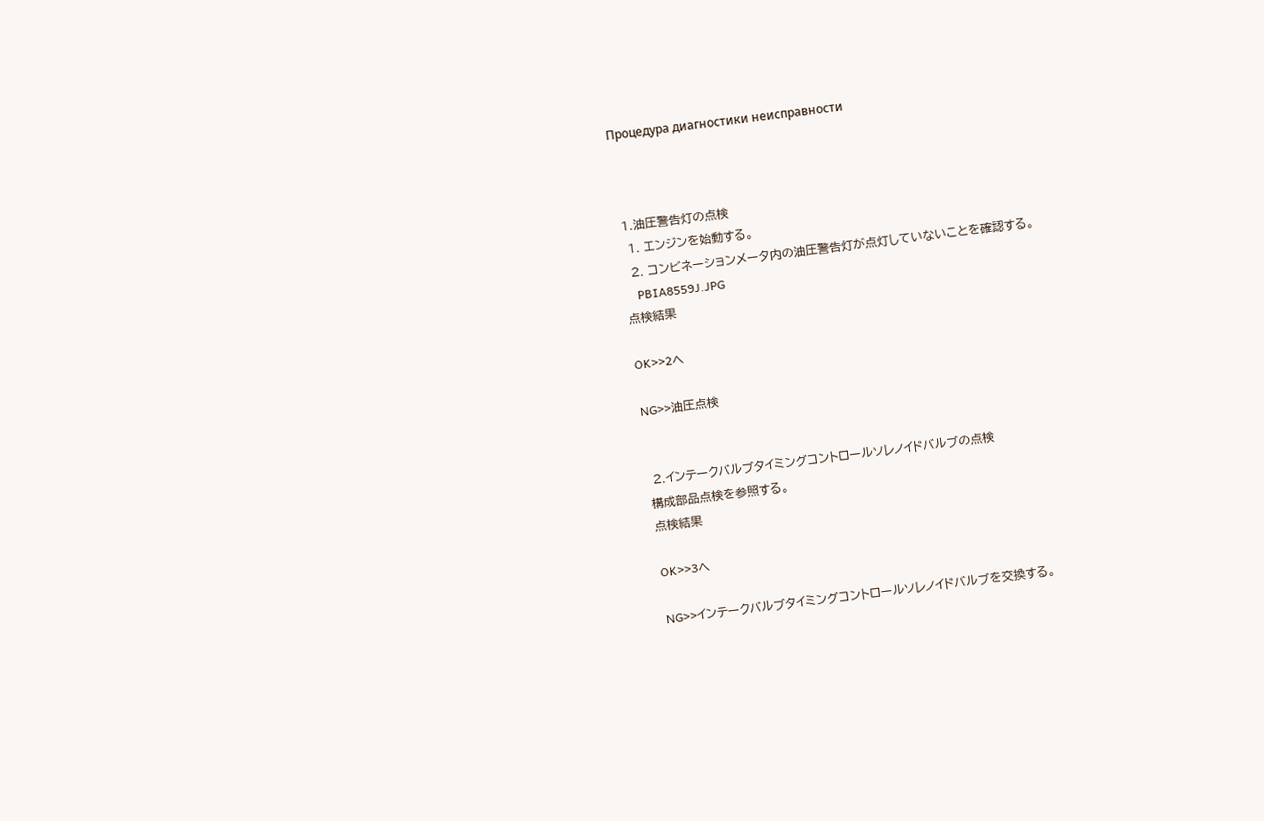Процедура диагностики неисправности



 1.油圧警告灯の点検
  1. エンジンを始動する。
  2. コンビネーションメータ内の油圧警告灯が点灯していないことを確認する。
    PBIA8559J.JPG
点検結果

OK>>2へ

NG>>油圧点検


 2.インテークバルブタイミングコントロールソレノイドバルブの点検
構成部品点検を参照する。
点検結果

OK>>3へ

NG>>インテークバルブタイミングコントロールソレノイドバルブを交換する。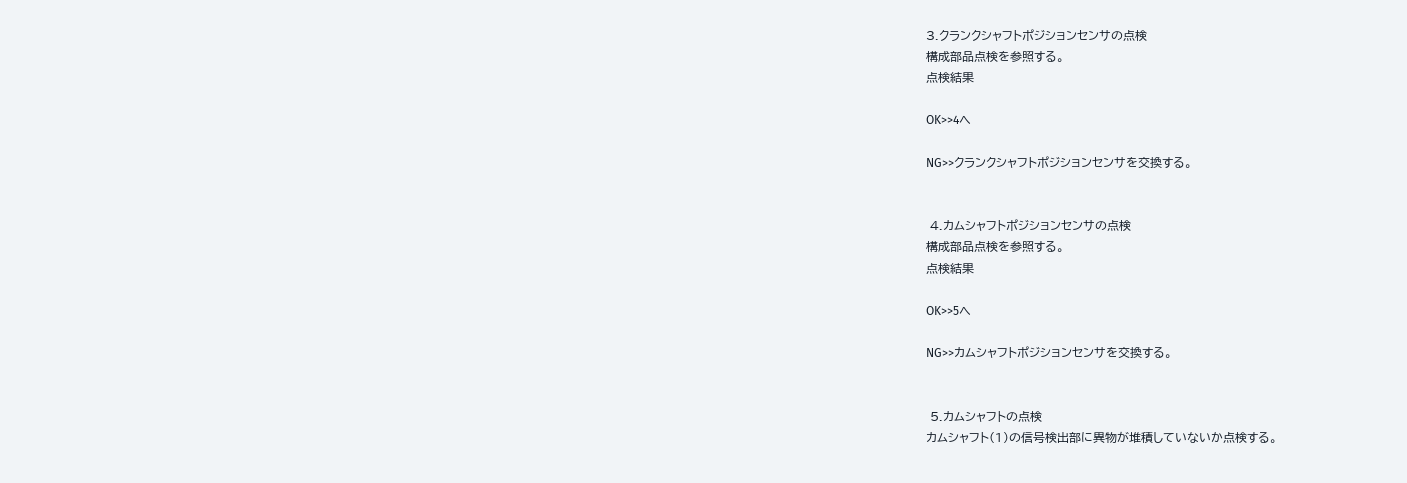3.クランクシャフトポジションセンサの点検
構成部品点検を参照する。
点検結果

OK>>4へ

NG>>クランクシャフトポジションセンサを交換する。


 4.カムシャフトポジションセンサの点検
構成部品点検を参照する。
点検結果

OK>>5へ

NG>>カムシャフトポジションセンサを交換する。


 5.カムシャフトの点検
カムシャフト(1)の信号検出部に異物が堆積していないか点検する。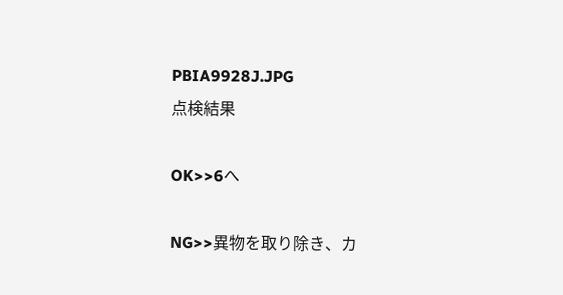PBIA9928J.JPG
点検結果

OK>>6へ

NG>>異物を取り除き、カ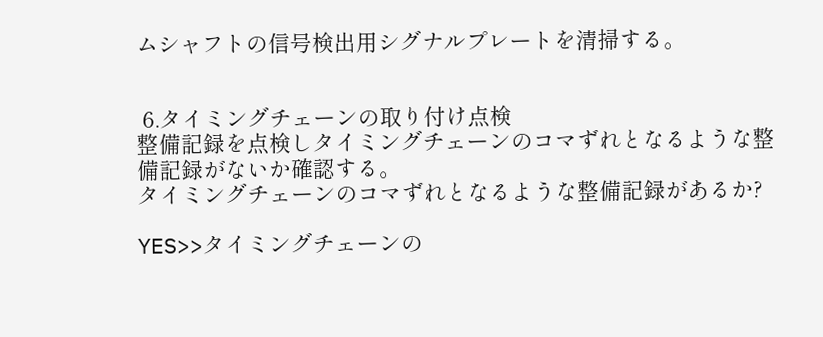ムシャフトの信号検出用シグナルプレートを清掃する。


 6.タイミングチェーンの取り付け点検
整備記録を点検しタイミングチェーンのコマずれとなるような整備記録がないか確認する。
タイミングチェーンのコマずれとなるような整備記録があるか?

YES>>タイミングチェーンの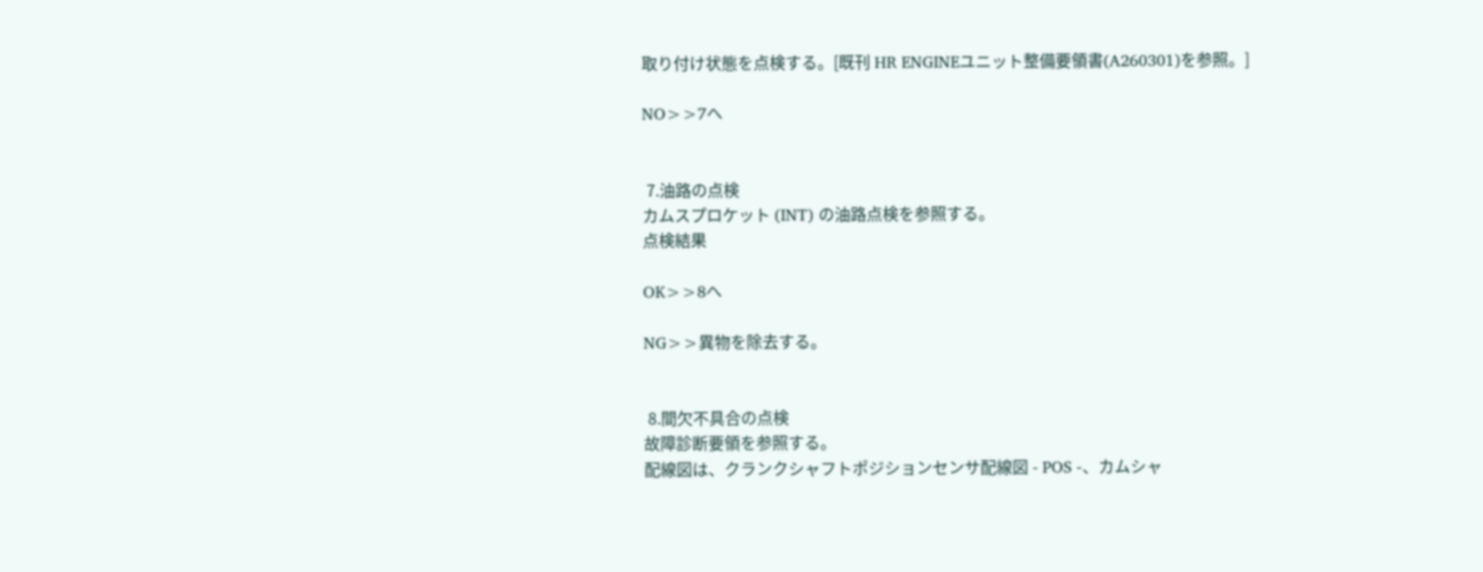取り付け状態を点検する。[既刊 HR ENGINEユニット整備要領書(A260301)を参照。]

NO>>7へ


 7.油路の点検
カムスプロケット (INT) の油路点検を参照する。
点検結果

OK>>8へ

NG>>異物を除去する。


 8.間欠不具合の点検
故障診断要領を参照する。
配線図は、クランクシャフトポジションセンサ配線図 - POS -、カムシャ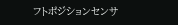フトポジションセンサ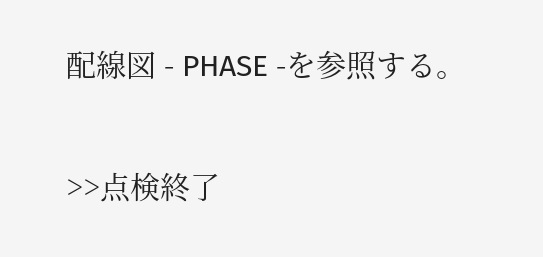配線図 - PHASE -を参照する。

>>点検終了